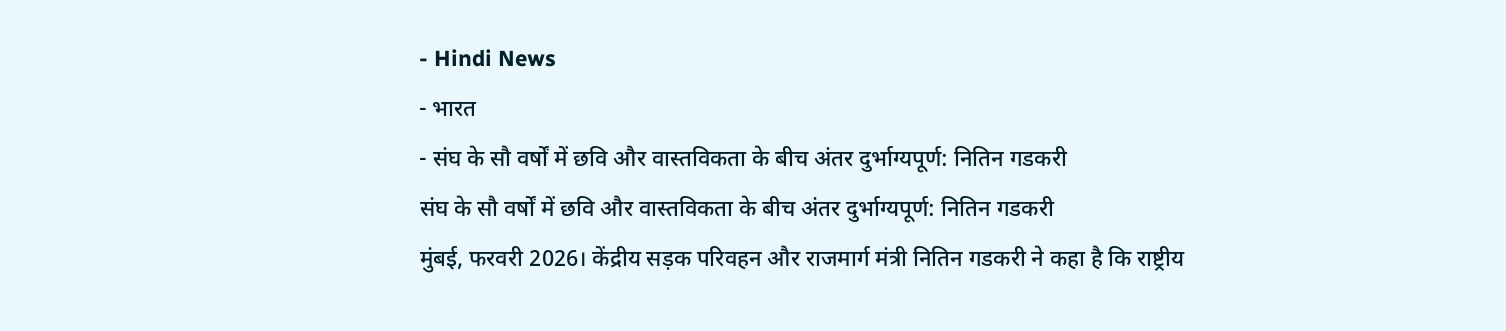- Hindi News
- भारत
- संघ के सौ वर्षों में छवि और वास्तविकता के बीच अंतर दुर्भाग्यपूर्ण: नितिन गडकरी
संघ के सौ वर्षों में छवि और वास्तविकता के बीच अंतर दुर्भाग्यपूर्ण: नितिन गडकरी
मुंबई, फरवरी 2026। केंद्रीय सड़क परिवहन और राजमार्ग मंत्री नितिन गडकरी ने कहा है कि राष्ट्रीय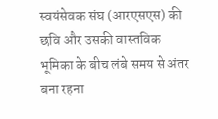स्वयंसेवक संघ (आरएसएस) की छवि और उसकी वास्तविक भूमिका के बीच लंबे समय से अंतर बना रहना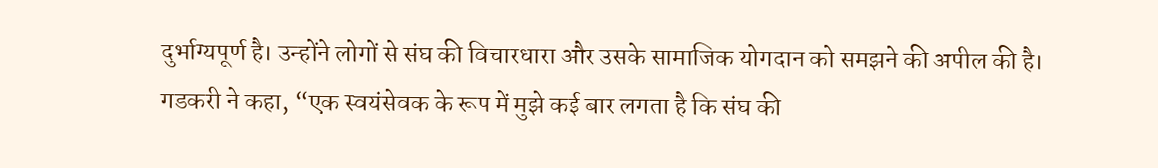दुर्भाग्यपूर्ण है। उन्होंने लोगों से संघ की विचारधारा और उसके सामाजिक योगदान को समझने की अपील की है।
गडकरी ने कहा, “एक स्वयंसेवक के रूप में मुझे कई बार लगता है कि संघ की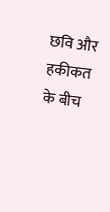छवि और हकीकत के बीच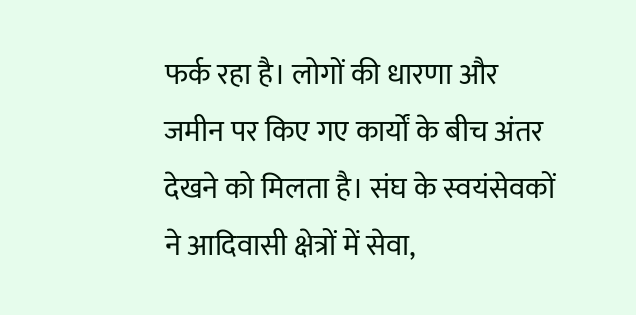फर्क रहा है। लोगों की धारणा और जमीन पर किए गए कार्यों के बीच अंतर देखने को मिलता है। संघ के स्वयंसेवकों ने आदिवासी क्षेत्रों में सेवा,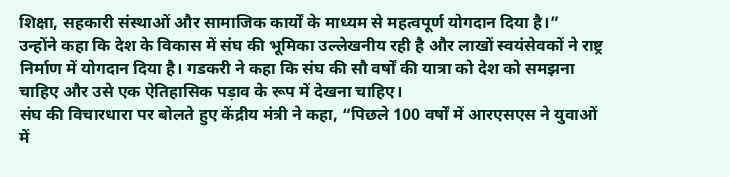शिक्षा, सहकारी संस्थाओं और सामाजिक कार्यों के माध्यम से महत्वपूर्ण योगदान दिया है।”
उन्होंने कहा कि देश के विकास में संघ की भूमिका उल्लेखनीय रही है और लाखों स्वयंसेवकों ने राष्ट्र निर्माण में योगदान दिया है। गडकरी ने कहा कि संघ की सौ वर्षों की यात्रा को देश को समझना चाहिए और उसे एक ऐतिहासिक पड़ाव के रूप में देखना चाहिए।
संघ की विचारधारा पर बोलते हुए केंद्रीय मंत्री ने कहा, “पिछले 100 वर्षों में आरएसएस ने युवाओं में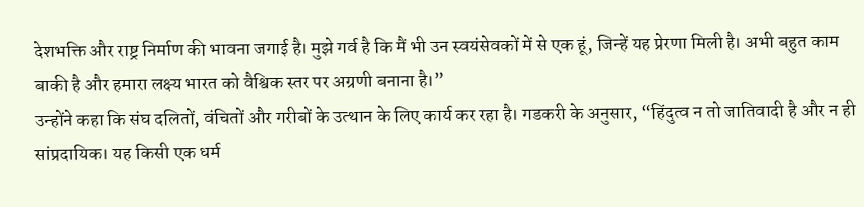देशभक्ति और राष्ट्र निर्माण की भावना जगाई है। मुझे गर्व है कि मैं भी उन स्वयंसेवकों में से एक हूं, जिन्हें यह प्रेरणा मिली है। अभी बहुत काम बाकी है और हमारा लक्ष्य भारत को वैश्विक स्तर पर अग्रणी बनाना है।”
उन्होंने कहा कि संघ दलितों, वंचितों और गरीबों के उत्थान के लिए कार्य कर रहा है। गडकरी के अनुसार, “हिंदुत्व न तो जातिवादी है और न ही सांप्रदायिक। यह किसी एक धर्म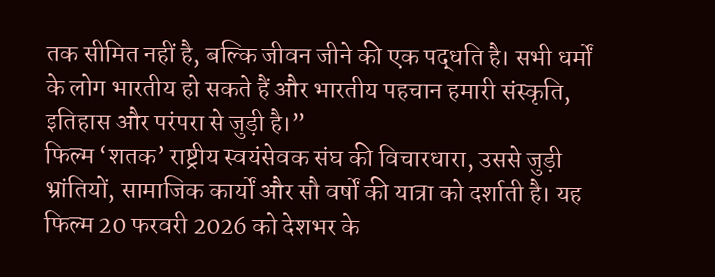तक सीमित नहीं है, बल्कि जीवन जीने की एक पद्धति है। सभी धर्मों के लोग भारतीय हो सकते हैं और भारतीय पहचान हमारी संस्कृति, इतिहास और परंपरा से जुड़ी है।”
फिल्म ‘शतक’ राष्ट्रीय स्वयंसेवक संघ की विचारधारा, उससे जुड़ी भ्रांतियों, सामाजिक कार्यों और सौ वर्षों की यात्रा को दर्शाती है। यह फिल्म 20 फरवरी 2026 को देशभर के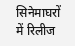सिनेमाघरों में रिलीज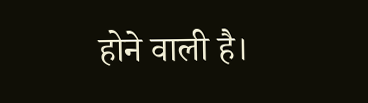होने वाली है।